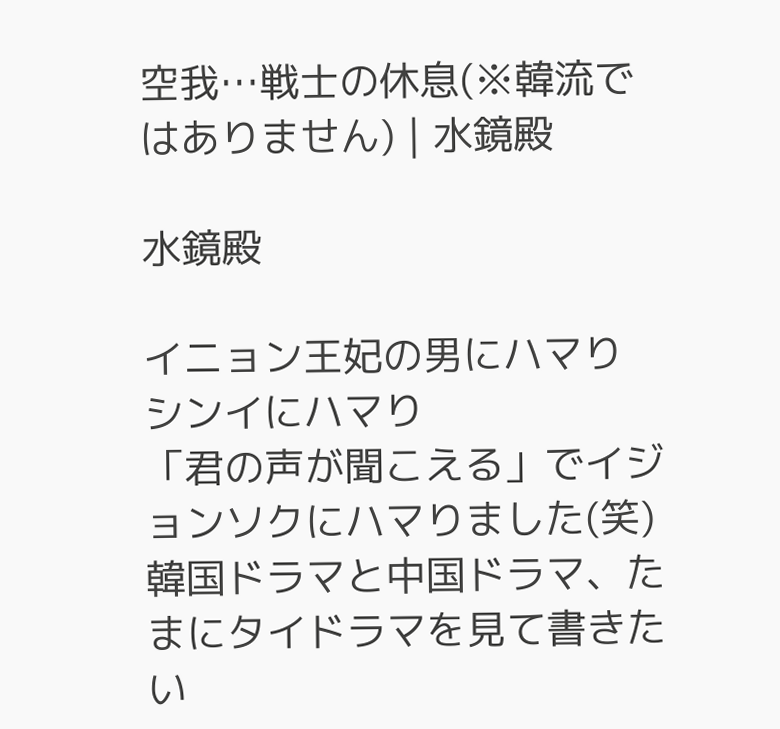空我…戦士の休息(※韓流ではありません) | 水鏡殿

水鏡殿

イニョン王妃の男にハマり
シンイにハマり
「君の声が聞こえる」でイジョンソクにハマりました(笑)
韓国ドラマと中国ドラマ、たまにタイドラマを見て書きたい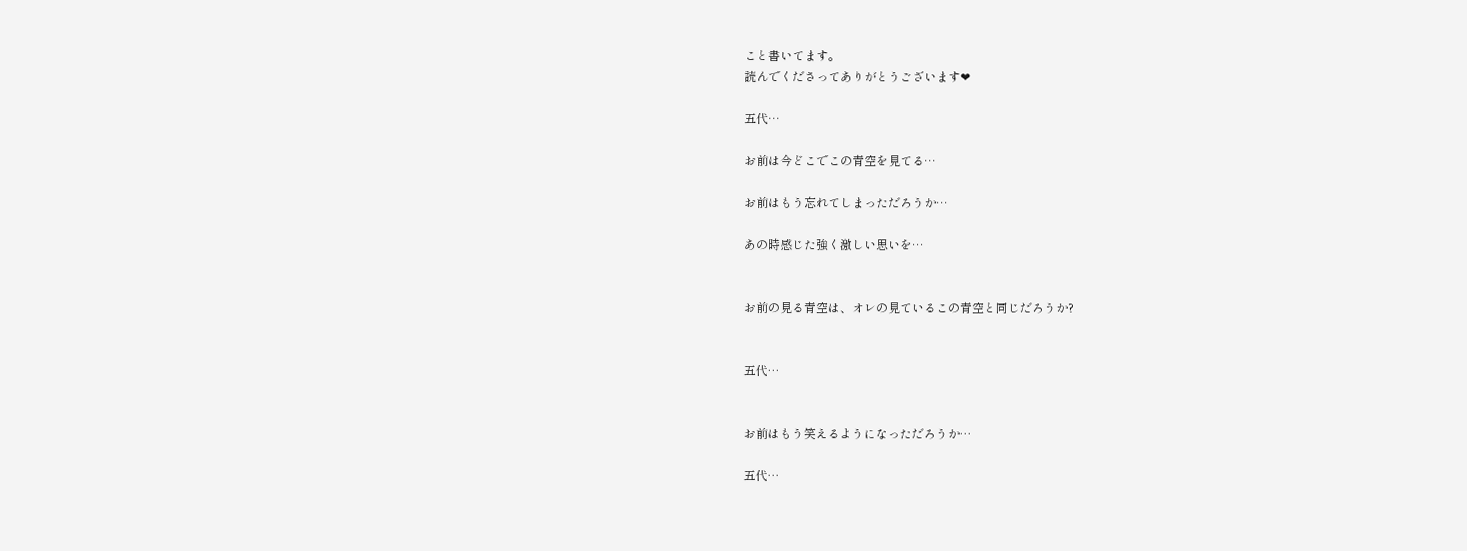こと書いてます。
読んでくださってありがとうございます❤

五代…

お前は今どこでこの青空を見てる…

お前はもう忘れてしまっただろうか…

あの時感じた強く激しい思いを…


お前の見る青空は、オレの見ているこの青空と同じだろうか?


五代…


お前はもう笑えるようになっただろうか…

五代…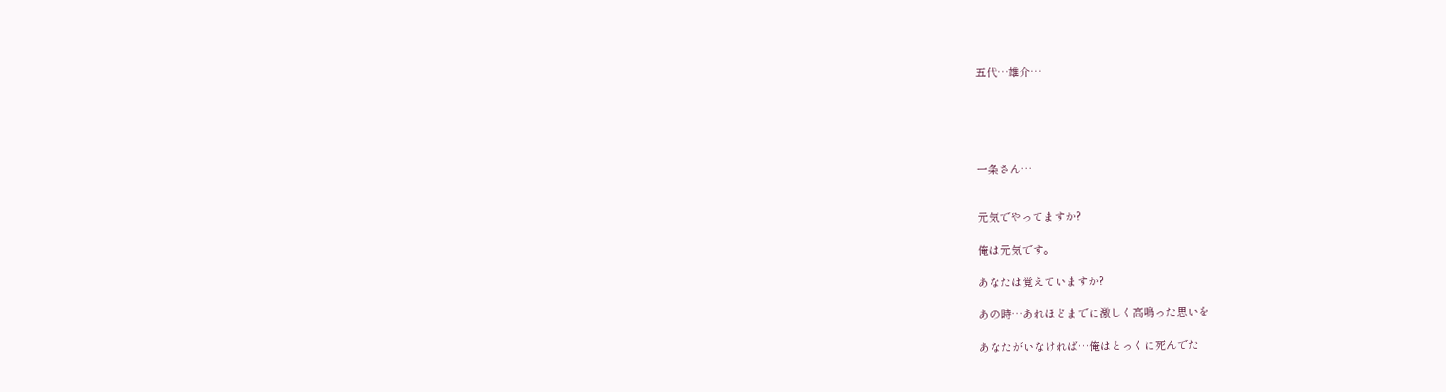五代…雄介…





一条さん…


元気でやってますか?

俺は元気です。

あなたは覚えていますか?

あの時…あれほどまでに激しく高鳴った思いを

あなたがいなければ…俺はとっくに死んでた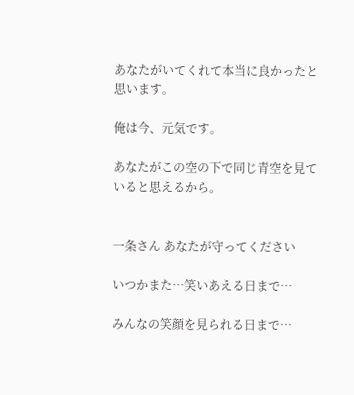あなたがいてくれて本当に良かったと思います。

俺は今、元気です。

あなたがこの空の下で同じ青空を見ていると思えるから。


一条さん あなたが守ってください

いつかまた…笑いあえる日まで…

みんなの笑顔を見られる日まで…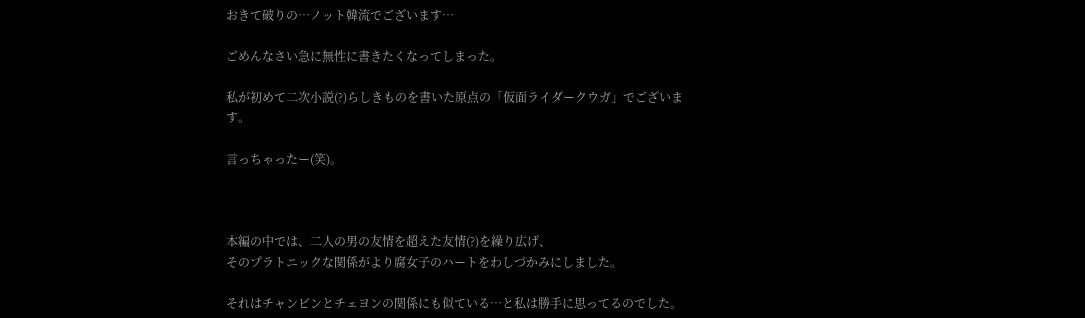おきて破りの…ノット韓流でございます…

ごめんなさい急に無性に書きたくなってしまった。

私が初めて二次小説(?)らしきものを書いた原点の「仮面ライダークウガ」でございます。

言っちゃったー(笑)。



本編の中では、二人の男の友情を超えた友情(?)を繰り広げ、
そのプラトニックな関係がより腐女子のハートをわしづかみにしました。

それはチャンビンとチェヨンの関係にも似ている…と私は勝手に思ってるのでした。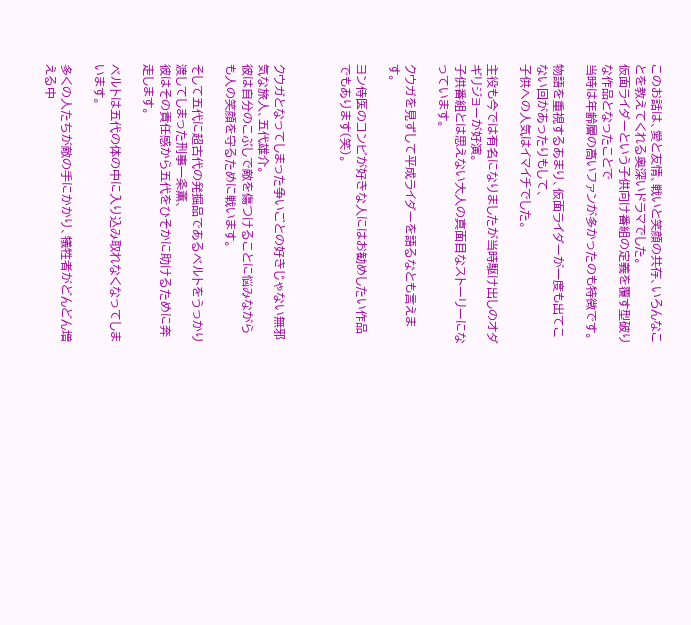このお話は、愛と友情、戦いと笑顔の共存、いろんなことを教えてくれる奥深いドラマでした。
仮面ライダーという子供向け番組の定義を覆す型破りな作品となったことで
当時は年齢層の高いファンが多かったのも特徴です。

物語を重視するあまり、仮面ライダーが一度も出てこない回があったりもして、
子供への人気はイマイチでした。

主役も今では有名になりましたが当時駆け出しのオダギリジョーが好演。
子供番組とは思えない大人の真面目なストーリーになっています。

クウガを見ずして平成ライダーを語るなとも言えます。

ヨン侍医のコンビが好きな人にはお勧めしたい作品でもあります(笑)。



クウガとなってしまった争いごとの好きじゃない無邪気な旅人、五代雄介。
彼は自分のこぶしで敵を傷つけることに悩みながらも人の笑顔を守るために戦います。

そして五代に超古代の発掘品であるベルトをうっかり渡してしまった刑事一条薫、
彼はその責任感から五代をひそかに助けるために奔走します。

ベルトは五代の体の中に入り込み取れなくなってしまいます。

多くの人たちが敵の手にかかり、犠牲者がどんどん増える中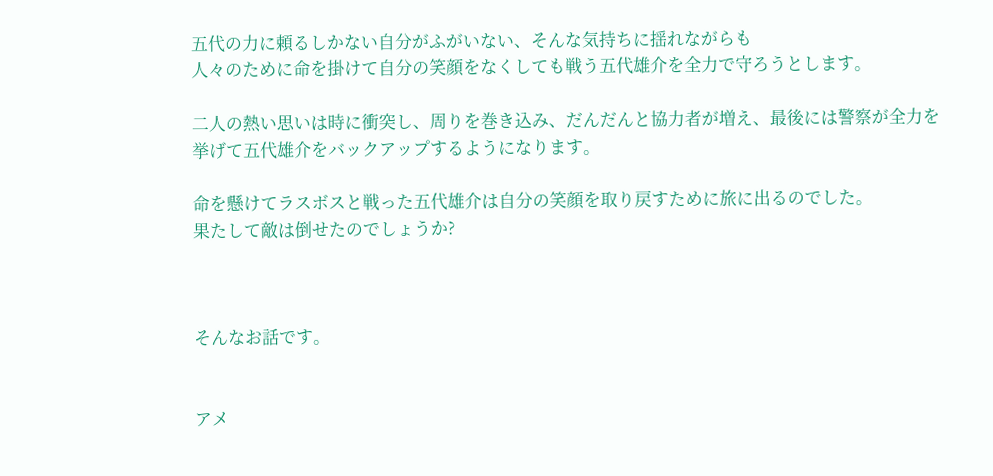五代の力に頼るしかない自分がふがいない、そんな気持ちに揺れながらも
人々のために命を掛けて自分の笑顔をなくしても戦う五代雄介を全力で守ろうとします。

二人の熱い思いは時に衝突し、周りを巻き込み、だんだんと協力者が増え、最後には警察が全力を挙げて五代雄介をバックアップするようになります。

命を懸けてラスボスと戦った五代雄介は自分の笑顔を取り戻すために旅に出るのでした。
果たして敵は倒せたのでしょうか?



そんなお話です。


アメ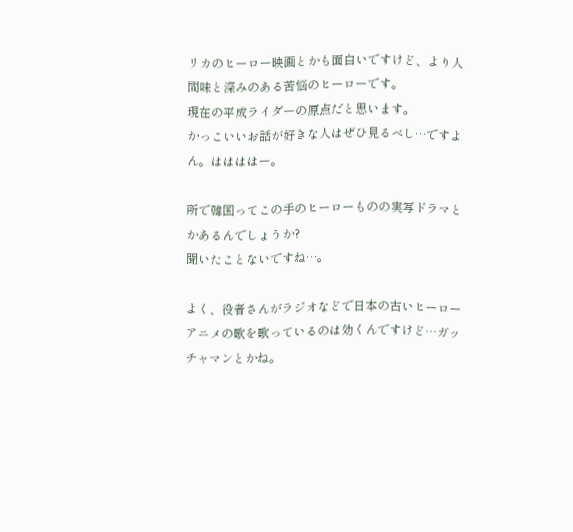リカのヒーロー映画とかも面白いですけど、より人間味と深みのある苦悩のヒーローです。
現在の平成ライダーの原点だと思います。
かっこいいお話が好きな人はぜひ見るべし…ですよん。ははははー。

所で韓国ってこの手のヒーローものの実写ドラマとかあるんでしょうか?
聞いたことないですね…。

よく、役者さんがラジオなどで日本の古いヒーローアニメの歌を歌っているのは効くんですけど…ガッチャマンとかね。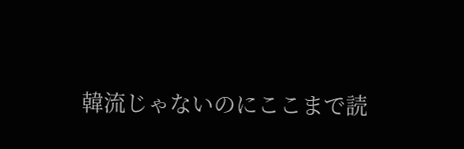韓流じゃないのにここまで読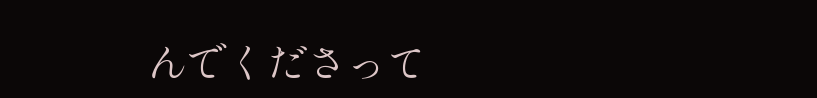んでくださって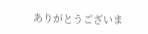ありがとうございま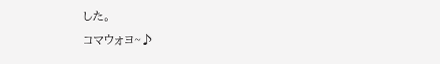した。
コマウォヨ~♪